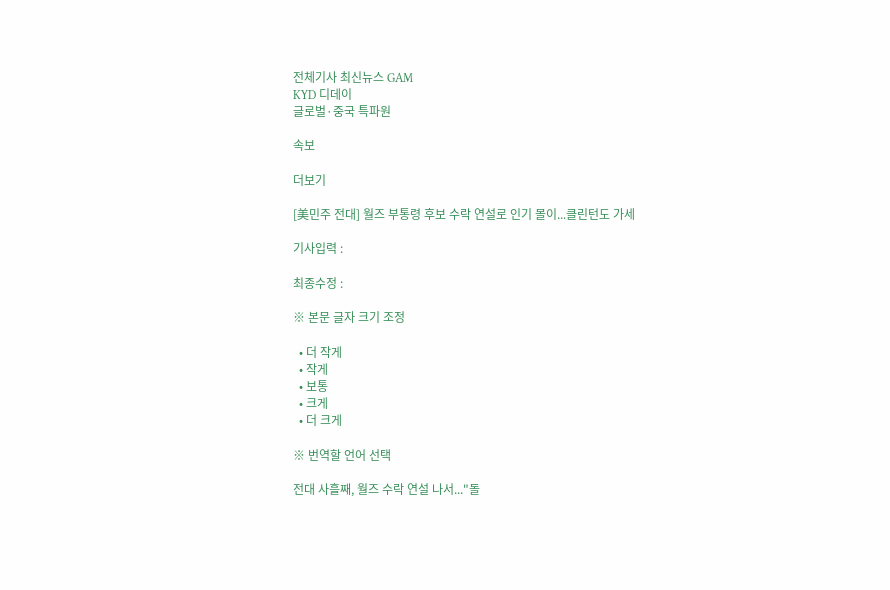전체기사 최신뉴스 GAM
KYD 디데이
글로벌·중국 특파원

속보

더보기

[美민주 전대] 월즈 부통령 후보 수락 연설로 인기 몰이...클린턴도 가세

기사입력 :

최종수정 :

※ 본문 글자 크기 조정

  • 더 작게
  • 작게
  • 보통
  • 크게
  • 더 크게

※ 번역할 언어 선택

전대 사흘째, 월즈 수락 연설 나서..."돌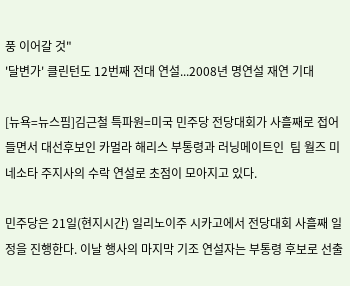풍 이어갈 것"
'달변가' 클린턴도 12번째 전대 연설...2008년 명연설 재연 기대

[뉴욕=뉴스핌]김근철 특파원=미국 민주당 전당대회가 사흘째로 접어들면서 대선후보인 카멀라 해리스 부통령과 러닝메이트인  팀 월즈 미네소타 주지사의 수락 연설로 초점이 모아지고 있다.

민주당은 21일(현지시간) 일리노이주 시카고에서 전당대회 사흘째 일정을 진행한다. 이날 행사의 마지막 기조 연설자는 부통령 후보로 선출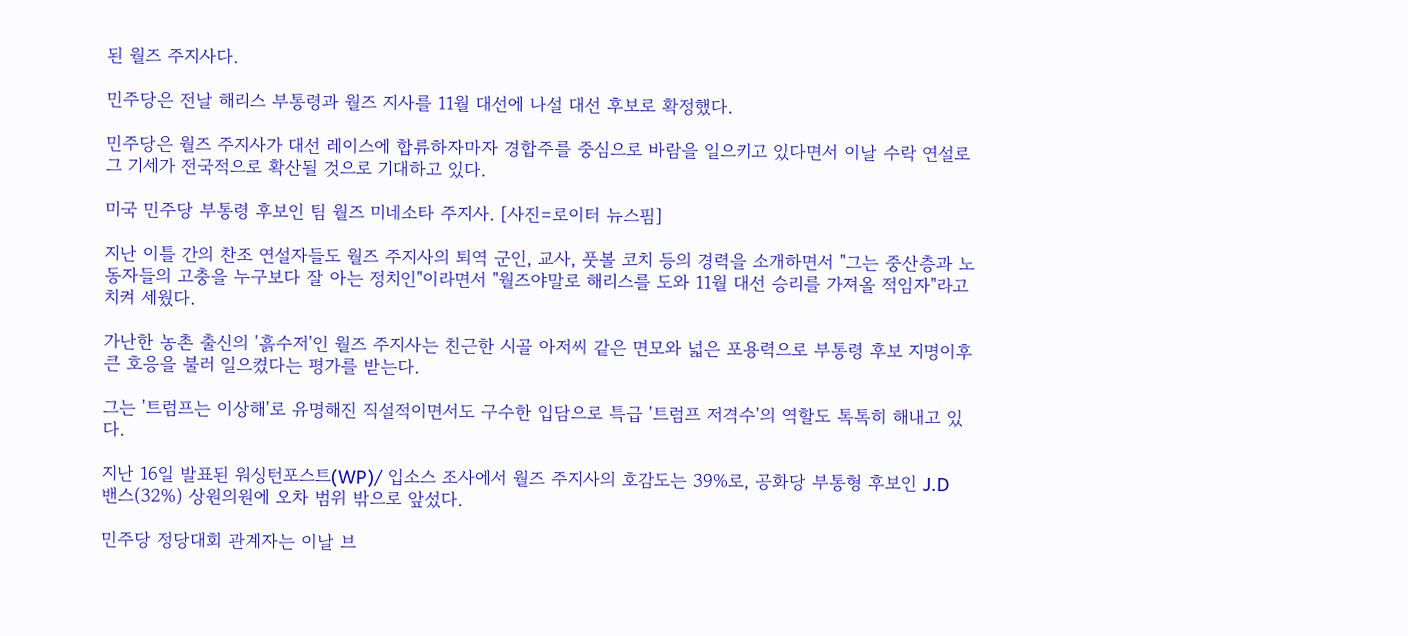된 월즈 주지사다.

민주당은 전날 해리스 부통령과 월즈 지사를 11월 대선에 나설 대선 후보로 확정했다.

민주당은 월즈 주지사가 대선 레이스에 합류하자마자 경합주를 중심으로 바람을 일으키고 있다면서 이날 수락 연설로 그 기세가 전국적으로 확산될 것으로 기대하고 있다.

미국 민주당 부통령 후보인 팀 월즈 미네소타 주지사. [사진=로이터 뉴스핌]

지난 이틀 간의 찬조 연설자들도 월즈 주지사의 퇴역 군인, 교사, 풋볼 코치 등의 경력을 소개하면서 "그는 중산층과 노동자들의 고충을 누구보다 잘 아는 정치인"이라면서 "월즈야말로 해리스를 도와 11월 대선 승리를 가져올 적임자"라고 치켜 세웠다.

가난한 농촌 출신의 '흙수저'인 월즈 주지사는 친근한 시골 아저씨 같은 면모와 넓은 포용력으로 부통령 후보 지명이후 큰 호응을 불러 일으켰다는 평가를 받는다.

그는 '트럼프는 이상해'로 유명해진 직설적이면서도 구수한 입담으로 특급 '트럼프 저격수'의 역할도 톡톡히 해내고 있다.

지난 16일 발표된 워싱턴포스트(WP)/ 입소스 조사에서 월즈 주지사의 호감도는 39%로, 공화당 부통형 후보인 J.D 밴스(32%) 상원의원에 오차 범위 밖으로 앞섰다.

민주당 정당대회 관계자는 이날 브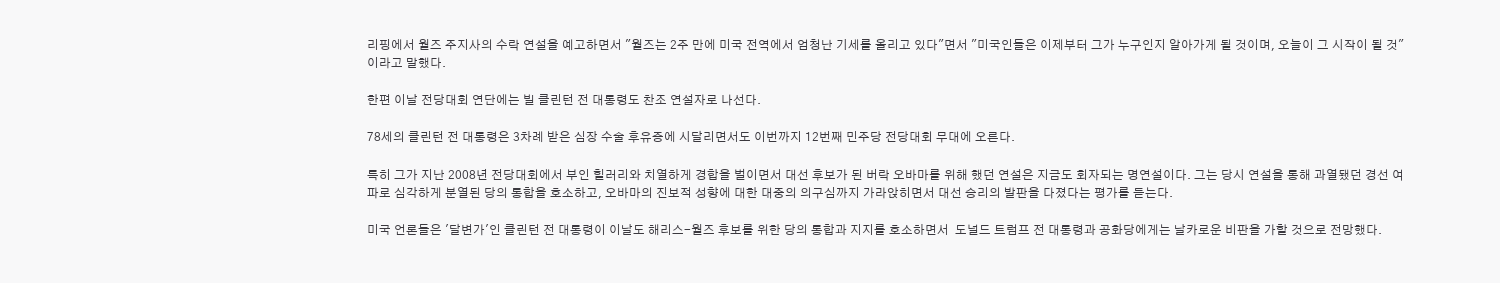리핑에서 월즈 주지사의 수락 연설을 예고하면서 "월즈는 2주 만에 미국 전역에서 엄청난 기세를 올리고 있다"면서 "미국인들은 이제부터 그가 누구인지 알아가게 될 것이며, 오늘이 그 시작이 될 것"이라고 말했다.

한편 이날 전당대회 연단에는 빌 클린턴 전 대통령도 찬조 연설자로 나선다.

78세의 클린턴 전 대통령은 3차례 받은 심장 수술 후유증에 시달리면서도 이번까지 12번째 민주당 전당대회 무대에 오른다.

특히 그가 지난 2008년 전당대회에서 부인 힐러리와 치열하게 경합을 벌이면서 대선 후보가 된 버락 오바마를 위해 했던 연설은 지금도 회자되는 명연설이다. 그는 당시 연설을 통해 과열됐던 경선 여파로 심각하게 분열된 당의 통합을 호소하고, 오바마의 진보적 성향에 대한 대중의 의구심까지 가라앉히면서 대선 승리의 발판을 다졌다는 평가를 듣는다.

미국 언론들은 '달변가'인 클린턴 전 대통령이 이날도 해리스-월즈 후보를 위한 당의 통합과 지지를 호소하면서  도널드 트럼프 전 대통령과 공화당에게는 날카로운 비판을 가할 것으로 전망했다.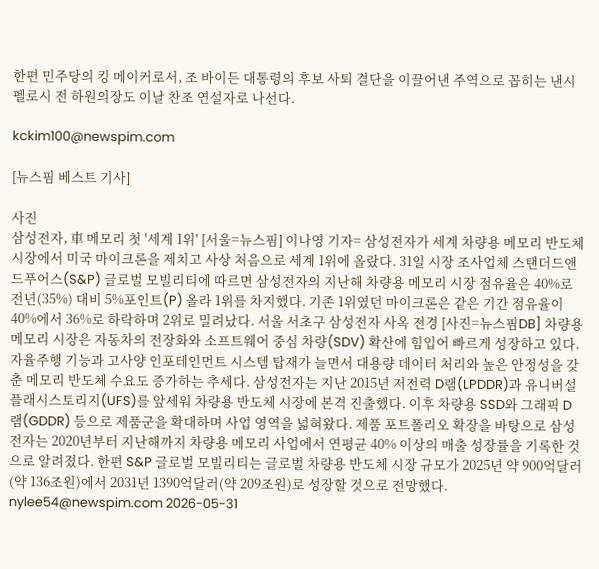한편 민주당의 킹 메이커로서, 조 바이든 대통령의 후보 사퇴 결단을 이끌어낸 주역으로 꼽히는 낸시 펠로시 전 하원의장도 이날 찬조 연설자로 나선다.

kckim100@newspim.com

[뉴스핌 베스트 기사]

사진
삼성전자, 車 메모리 첫 '세계 1위' [서울=뉴스핌] 이나영 기자= 삼성전자가 세계 차량용 메모리 반도체 시장에서 미국 마이크론을 제치고 사상 처음으로 세계 1위에 올랐다. 31일 시장 조사업체 스탠더드앤드푸어스(S&P) 글로벌 모빌리티에 따르면 삼성전자의 지난해 차량용 메모리 시장 점유율은 40%로 전년(35%) 대비 5%포인트(P) 올라 1위를 차지했다. 기존 1위였던 마이크론은 같은 기간 점유율이 40%에서 36%로 하락하며 2위로 밀려났다. 서울 서초구 삼성전자 사옥 전경 [사진=뉴스핌DB] 차량용 메모리 시장은 자동차의 전장화와 소프트웨어 중심 차량(SDV) 확산에 힘입어 빠르게 성장하고 있다. 자율주행 기능과 고사양 인포테인먼트 시스템 탑재가 늘면서 대용량 데이터 처리와 높은 안정성을 갖춘 메모리 반도체 수요도 증가하는 추세다. 삼성전자는 지난 2015년 저전력 D램(LPDDR)과 유니버설 플래시스토리지(UFS)를 앞세워 차량용 반도체 시장에 본격 진출했다. 이후 차량용 SSD와 그래픽 D램(GDDR) 등으로 제품군을 확대하며 사업 영역을 넓혀왔다. 제품 포트폴리오 확장을 바탕으로 삼성전자는 2020년부터 지난해까지 차량용 메모리 사업에서 연평균 40% 이상의 매출 성장률을 기록한 것으로 알려졌다. 한편 S&P 글로벌 모빌리티는 글로벌 차량용 반도체 시장 규모가 2025년 약 900억달러(약 136조원)에서 2031년 1390억달러(약 209조원)로 성장할 것으로 전망했다. nylee54@newspim.com 2026-05-31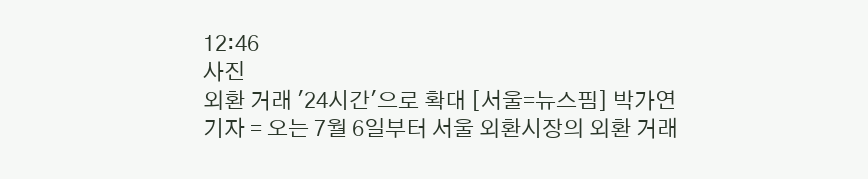12:46
사진
외환 거래 '24시간'으로 확대 [서울=뉴스핌] 박가연 기자 = 오는 7월 6일부터 서울 외환시장의 외환 거래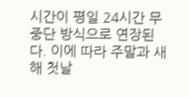시간이 평일 24시간 무중단 방식으로 연장된다. 이에 따라 주말과 새해 첫날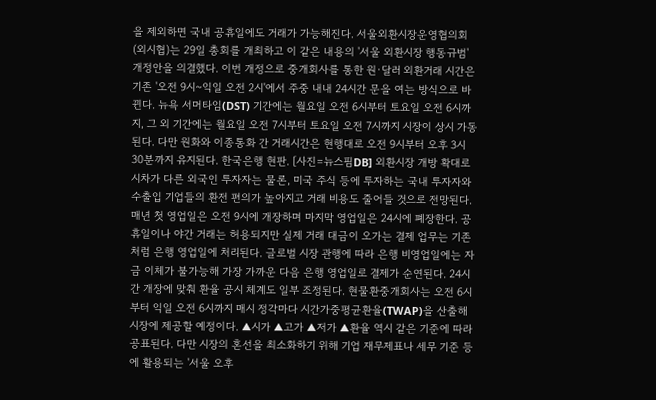을 제외하면 국내 공휴일에도 거래가 가능해진다. 서울외환시장운영협의회(외시협)는 29일 총회를 개최하고 이 같은 내용의 '서울 외환시장 행동규범' 개정안을 의결했다. 이번 개정으로 중개회사를 통한 원·달러 외환거래 시간은 기존 '오전 9시~익일 오전 2시'에서 주중 내내 24시간 문을 여는 방식으로 바뀐다. 뉴욕 서머타임(DST) 기간에는 월요일 오전 6시부터 토요일 오전 6시까지, 그 외 기간에는 월요일 오전 7시부터 토요일 오전 7시까지 시장이 상시 가동된다. 다만 원화와 이종통화 간 거래시간은 현행대로 오전 9시부터 오후 3시 30분까지 유지된다. 한국은행 현판. [사진=뉴스핌DB] 외환시장 개방 확대로 시차가 다른 외국인 투자자는 물론, 미국 주식 등에 투자하는 국내 투자자와 수출입 기업들의 환전 편의가 높아지고 거래 비용도 줄어들 것으로 전망된다. 매년 첫 영업일은 오전 9시에 개장하며 마지막 영업일은 24시에 폐장한다. 공휴일이나 야간 거래는 허용되지만 실제 거래 대금이 오가는 결제 업무는 기존처럼 은행 영업일에 처리된다. 글로벌 시장 관행에 따라 은행 비영업일에는 자금 이체가 불가능해 가장 가까운 다음 은행 영업일로 결제가 순연된다. 24시간 개장에 맞춰 환율 공시 체계도 일부 조정된다. 현물환중개회사는 오전 6시부터 익일 오전 6시까지 매시 정각마다 시간가중평균환율(TWAP)을 산출해 시장에 제공할 예정이다. ▲시가 ▲고가 ▲저가 ▲환율 역시 같은 기준에 따라 공표된다. 다만 시장의 혼선을 최소화하기 위해 기업 재무제표나 세무 기준 등에 활용되는 '서울 오후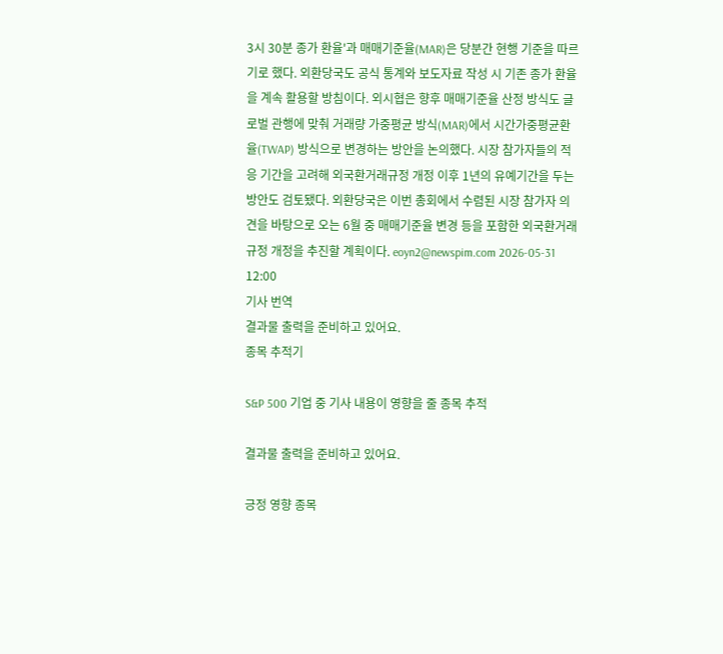3시 30분 종가 환율'과 매매기준율(MAR)은 당분간 현행 기준을 따르기로 했다. 외환당국도 공식 통계와 보도자료 작성 시 기존 종가 환율을 계속 활용할 방침이다. 외시협은 향후 매매기준율 산정 방식도 글로벌 관행에 맞춰 거래량 가중평균 방식(MAR)에서 시간가중평균환율(TWAP) 방식으로 변경하는 방안을 논의했다. 시장 참가자들의 적응 기간을 고려해 외국환거래규정 개정 이후 1년의 유예기간을 두는 방안도 검토됐다. 외환당국은 이번 총회에서 수렴된 시장 참가자 의견을 바탕으로 오는 6월 중 매매기준율 변경 등을 포함한 외국환거래규정 개정을 추진할 계획이다. eoyn2@newspim.com 2026-05-31 12:00
기사 번역
결과물 출력을 준비하고 있어요.
종목 추적기

S&P 500 기업 중 기사 내용이 영향을 줄 종목 추적

결과물 출력을 준비하고 있어요.

긍정 영향 종목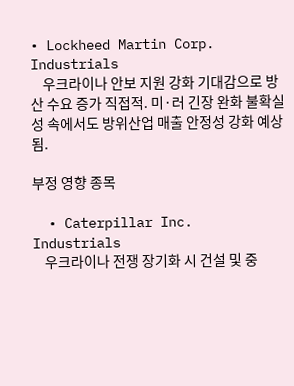• Lockheed Martin Corp. Industrials
    우크라이나 안보 지원 강화 기대감으로 방산 수요 증가 직접적. 미·러 긴장 완화 불확실성 속에서도 방위산업 매출 안정성 강화 예상됨.

부정 영향 종목

  • Caterpillar Inc. Industrials
    우크라이나 전쟁 장기화 시 건설 및 중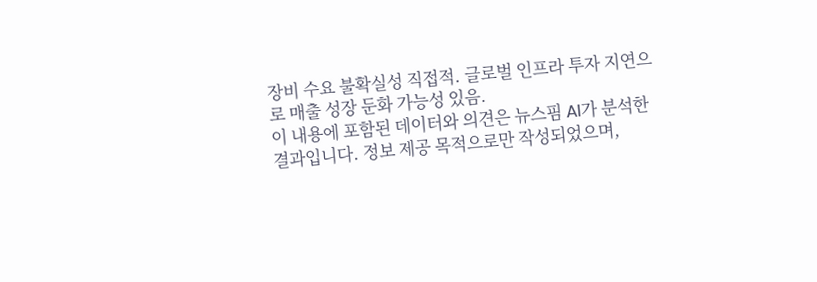장비 수요 불확실성 직접적. 글로벌 인프라 투자 지연으로 매출 성장 둔화 가능성 있음.
이 내용에 포함된 데이터와 의견은 뉴스핌 AI가 분석한 결과입니다. 정보 제공 목적으로만 작성되었으며,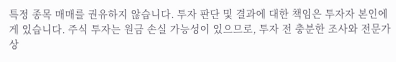특정 종목 매매를 권유하지 않습니다. 투자 판단 및 결과에 대한 책임은 투자자 본인에게 있습니다. 주식 투자는 원금 손실 가능성이 있으므로, 투자 전 충분한 조사와 전문가 상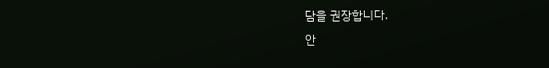담을 권장합니다.
안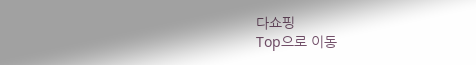다쇼핑
Top으로 이동